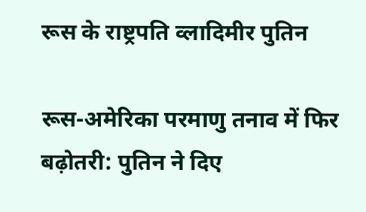रूस के राष्ट्रपति व्लादिमीर पुतिन

रूस-अमेरिका परमाणु तनाव में फिर बढ़ोतरी: पुतिन ने दिए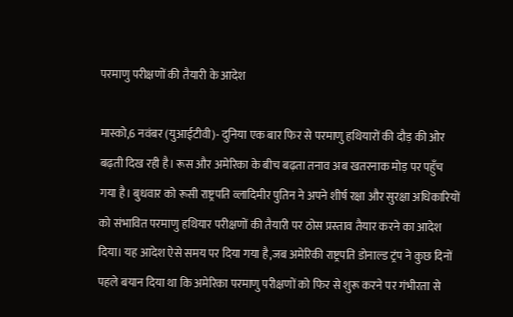परमाणु परीक्षणों की तैयारी के आदेश

मास्को,6 नवंबर (युआईटीवी)- दुनिया एक बार फिर से परमाणु हथियारों की दौड़ की ओर बढ़ती दिख रही है। रूस और अमेरिका के बीच बढ़ता तनाव अब खतरनाक मोड़ पर पहुँच गया है। बुधवार को रूसी राष्ट्रपति व्लादिमीर पुतिन ने अपने शीर्ष रक्षा और सुरक्षा अधिकारियों को संभावित परमाणु हथियार परीक्षणों की तैयारी पर ठोस प्रस्ताव तैयार करने का आदेश दिया। यह आदेश ऐसे समय पर दिया गया है,जब अमेरिकी राष्ट्रपति डोनाल्ड ट्रंप ने कुछ दिनों पहले बयान दिया था कि अमेरिका परमाणु परीक्षणों को फिर से शुरू करने पर गंभीरता से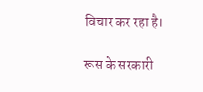विचार कर रहा है।

रूस के सरकारी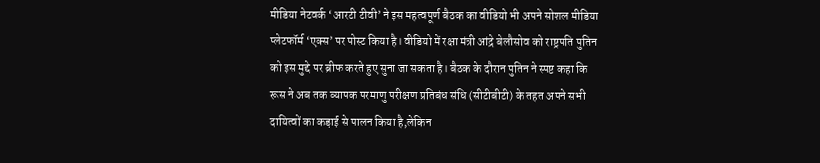मीडिया नेटवर्क ‘आरटी टीवी’ ने इस महत्वपूर्ण बैठक का वीडियो भी अपने सोशल मीडिया प्लेटफॉर्म ‘एक्स’ पर पोस्ट किया है। वीडियो में रक्षा मंत्री आंद्रे बेलौसोव को राष्ट्रपति पुतिन को इस मुद्दे पर ब्रीफ करते हुए सुना जा सकता है। बैठक के दौरान पुतिन ने स्पष्ट कहा कि रूस ने अब तक व्यापक परमाणु परीक्षण प्रतिबंध संधि (सीटीबीटी) के तहत अपने सभी दायित्वों का कड़ाई से पालन किया है,लेकिन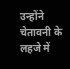उन्होंने चेतावनी के लहजे में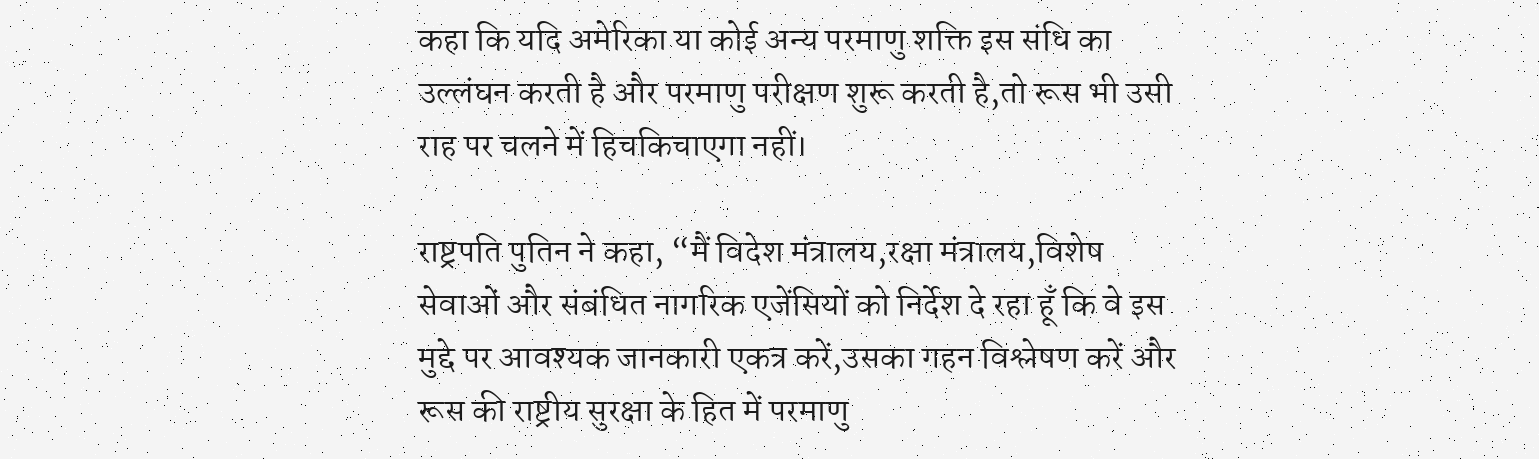कहा कि यदि अमेरिका या कोई अन्य परमाणु शक्ति इस संधि का उल्लंघन करती है और परमाणु परीक्षण शुरू करती है,तो रूस भी उसी राह पर चलने में हिचकिचाएगा नहीं।

राष्ट्रपति पुतिन ने कहा, “मैं विदेश मंत्रालय,रक्षा मंत्रालय,विशेष सेवाओं और संबंधित नागरिक एजेंसियों को निर्देश दे रहा हूँ कि वे इस मुद्दे पर आवश्यक जानकारी एकत्र करें,उसका गहन विश्लेषण करें और रूस की राष्ट्रीय सुरक्षा के हित में परमाणु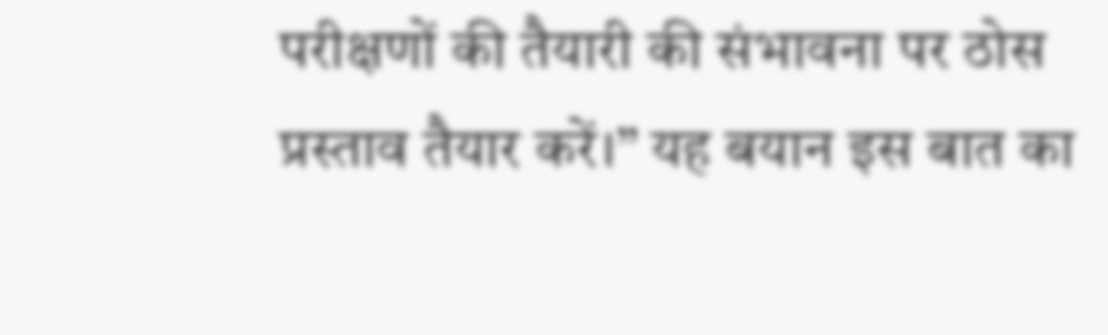परीक्षणों की तैयारी की संभावना पर ठोस प्रस्ताव तैयार करें।” यह बयान इस बात का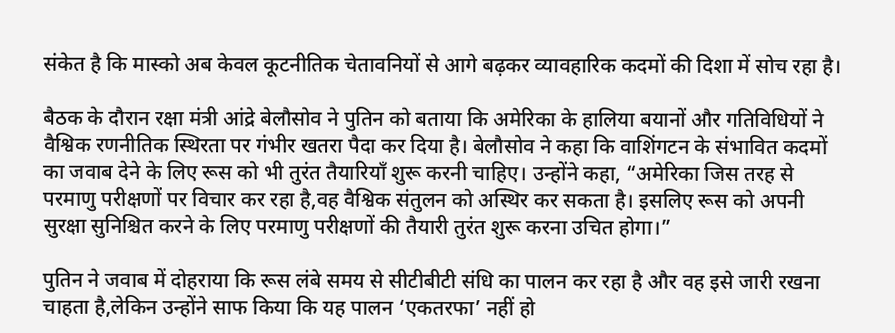संकेत है कि मास्को अब केवल कूटनीतिक चेतावनियों से आगे बढ़कर व्यावहारिक कदमों की दिशा में सोच रहा है।

बैठक के दौरान रक्षा मंत्री आंद्रे बेलौसोव ने पुतिन को बताया कि अमेरिका के हालिया बयानों और गतिविधियों ने वैश्विक रणनीतिक स्थिरता पर गंभीर खतरा पैदा कर दिया है। बेलौसोव ने कहा कि वाशिंगटन के संभावित कदमों का जवाब देने के लिए रूस को भी तुरंत तैयारियाँ शुरू करनी चाहिए। उन्होंने कहा, “अमेरिका जिस तरह से परमाणु परीक्षणों पर विचार कर रहा है,वह वैश्विक संतुलन को अस्थिर कर सकता है। इसलिए रूस को अपनी सुरक्षा सुनिश्चित करने के लिए परमाणु परीक्षणों की तैयारी तुरंत शुरू करना उचित होगा।”

पुतिन ने जवाब में दोहराया कि रूस लंबे समय से सीटीबीटी संधि का पालन कर रहा है और वह इसे जारी रखना चाहता है,लेकिन उन्होंने साफ किया कि यह पालन ‘एकतरफा’ नहीं हो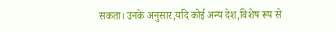सकता। उनके अनुसार,यदि कोई अन्य देश,विशेष रूप से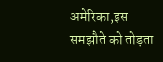अमेरिका,इस समझौते को तोड़ता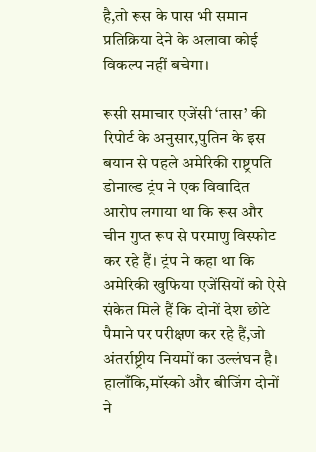है,तो रूस के पास भी समान प्रतिक्रिया देने के अलावा कोई विकल्प नहीं बचेगा।

रूसी समाचार एजेंसी ‘तास’ की रिपोर्ट के अनुसार,पुतिन के इस बयान से पहले अमेरिकी राष्ट्रपति डोनाल्ड ट्रंप ने एक विवादित आरोप लगाया था कि रूस और चीन गुप्त रूप से परमाणु विस्फोट कर रहे हैं। ट्रंप ने कहा था कि अमेरिकी खुफिया एजेंसियों को ऐसे संकेत मिले हैं कि दोनों देश छोटे पैमाने पर परीक्षण कर रहे हैं,जो अंतर्राष्ट्रीय नियमों का उल्लंघन है। हालाँकि,मॉस्को और बीजिंग दोनों ने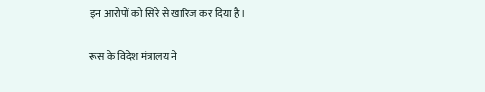इन आरोपों को सिरे से खारिज कर दिया है।

रूस के विदेश मंत्रालय ने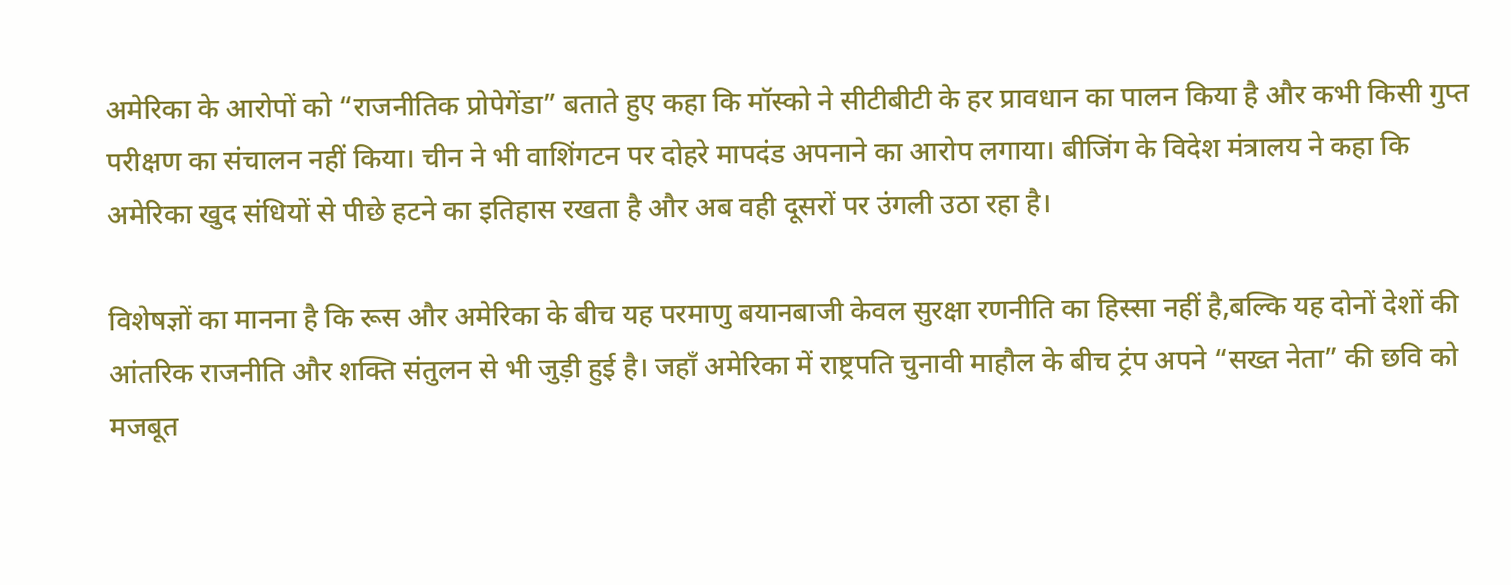अमेरिका के आरोपों को “राजनीतिक प्रोपेगेंडा” बताते हुए कहा कि मॉस्को ने सीटीबीटी के हर प्रावधान का पालन किया है और कभी किसी गुप्त परीक्षण का संचालन नहीं किया। चीन ने भी वाशिंगटन पर दोहरे मापदंड अपनाने का आरोप लगाया। बीजिंग के विदेश मंत्रालय ने कहा कि अमेरिका खुद संधियों से पीछे हटने का इतिहास रखता है और अब वही दूसरों पर उंगली उठा रहा है।

विशेषज्ञों का मानना है कि रूस और अमेरिका के बीच यह परमाणु बयानबाजी केवल सुरक्षा रणनीति का हिस्सा नहीं है,बल्कि यह दोनों देशों की आंतरिक राजनीति और शक्ति संतुलन से भी जुड़ी हुई है। जहाँ अमेरिका में राष्ट्रपति चुनावी माहौल के बीच ट्रंप अपने “सख्त नेता” की छवि को मजबूत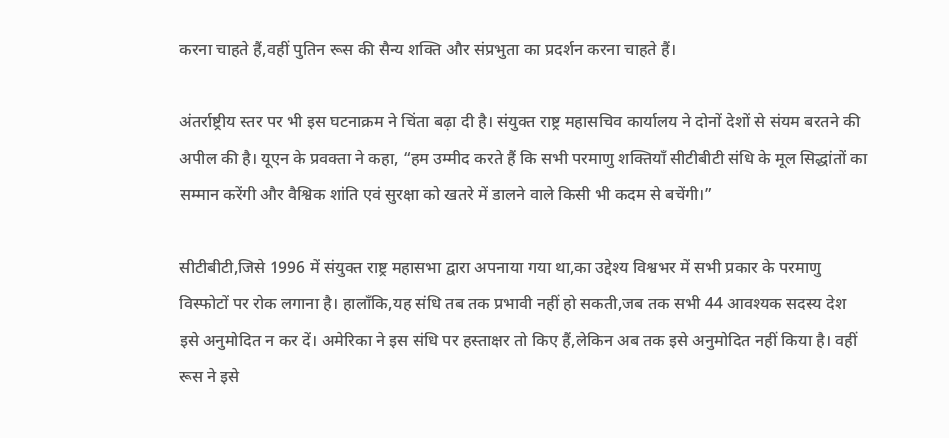करना चाहते हैं,वहीं पुतिन रूस की सैन्य शक्ति और संप्रभुता का प्रदर्शन करना चाहते हैं।

अंतर्राष्ट्रीय स्तर पर भी इस घटनाक्रम ने चिंता बढ़ा दी है। संयुक्त राष्ट्र महासचिव कार्यालय ने दोनों देशों से संयम बरतने की अपील की है। यूएन के प्रवक्ता ने कहा, “हम उम्मीद करते हैं कि सभी परमाणु शक्तियाँ सीटीबीटी संधि के मूल सिद्धांतों का सम्मान करेंगी और वैश्विक शांति एवं सुरक्षा को खतरे में डालने वाले किसी भी कदम से बचेंगी।”

सीटीबीटी,जिसे 1996 में संयुक्त राष्ट्र महासभा द्वारा अपनाया गया था,का उद्देश्य विश्वभर में सभी प्रकार के परमाणु विस्फोटों पर रोक लगाना है। हालाँकि,यह संधि तब तक प्रभावी नहीं हो सकती,जब तक सभी 44 आवश्यक सदस्य देश इसे अनुमोदित न कर दें। अमेरिका ने इस संधि पर हस्ताक्षर तो किए हैं,लेकिन अब तक इसे अनुमोदित नहीं किया है। वहीं रूस ने इसे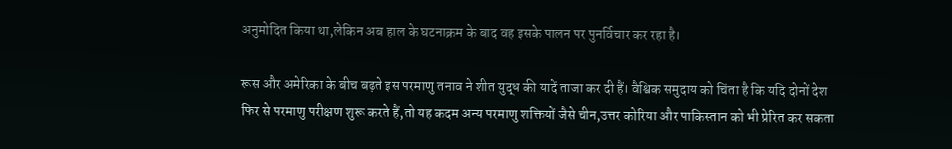अनुमोदित किया था,लेकिन अब हाल के घटनाक्रम के बाद वह इसके पालन पर पुनर्विचार कर रहा है।

रूस और अमेरिका के बीच बढ़ते इस परमाणु तनाव ने शीत युद्ध की यादें ताजा कर दी हैं। वैश्विक समुदाय को चिंता है कि यदि दोनों देश फिर से परमाणु परीक्षण शुरू करते हैं,तो यह कदम अन्य परमाणु शक्तियों जैसे चीन,उत्तर कोरिया और पाकिस्तान को भी प्रेरित कर सकता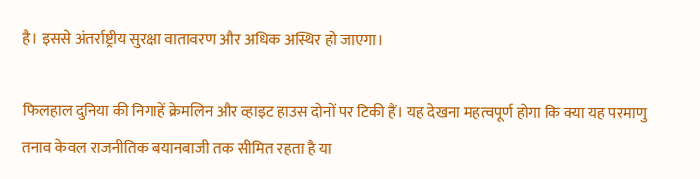है। इससे अंतर्राष्ट्रीय सुरक्षा वातावरण और अधिक अस्थिर हो जाएगा।

फिलहाल दुनिया की निगाहें क्रेमलिन और व्हाइट हाउस दोनों पर टिकी हैं। यह देखना महत्वपूर्ण होगा कि क्या यह परमाणु तनाव केवल राजनीतिक बयानबाजी तक सीमित रहता है या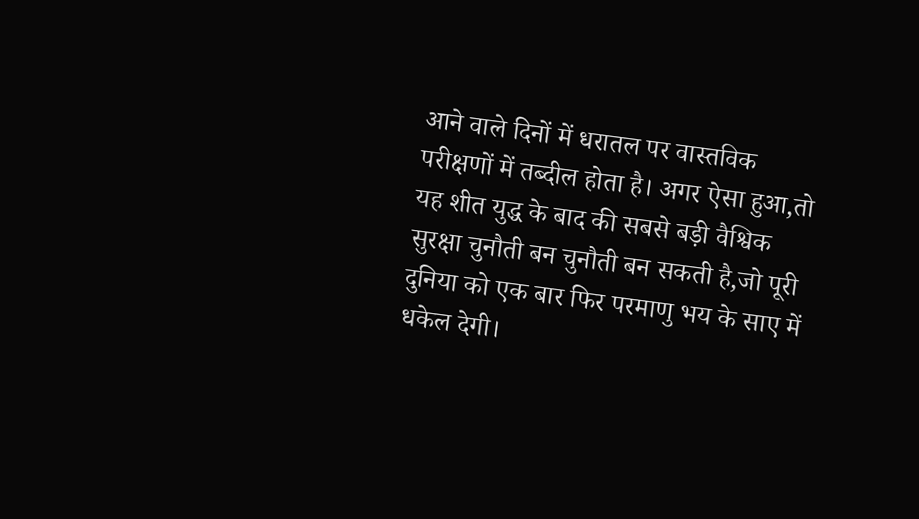आने वाले दिनों में धरातल पर वास्तविक परीक्षणों में तब्दील होता है। अगर ऐसा हुआ,तो यह शीत युद्ध के बाद की सबसे बड़ी वैश्विक सुरक्षा चुनौती बन चुनौती बन सकती है,जो पूरी दुनिया को एक बार फिर परमाणु भय के साए में धकेल देगी।